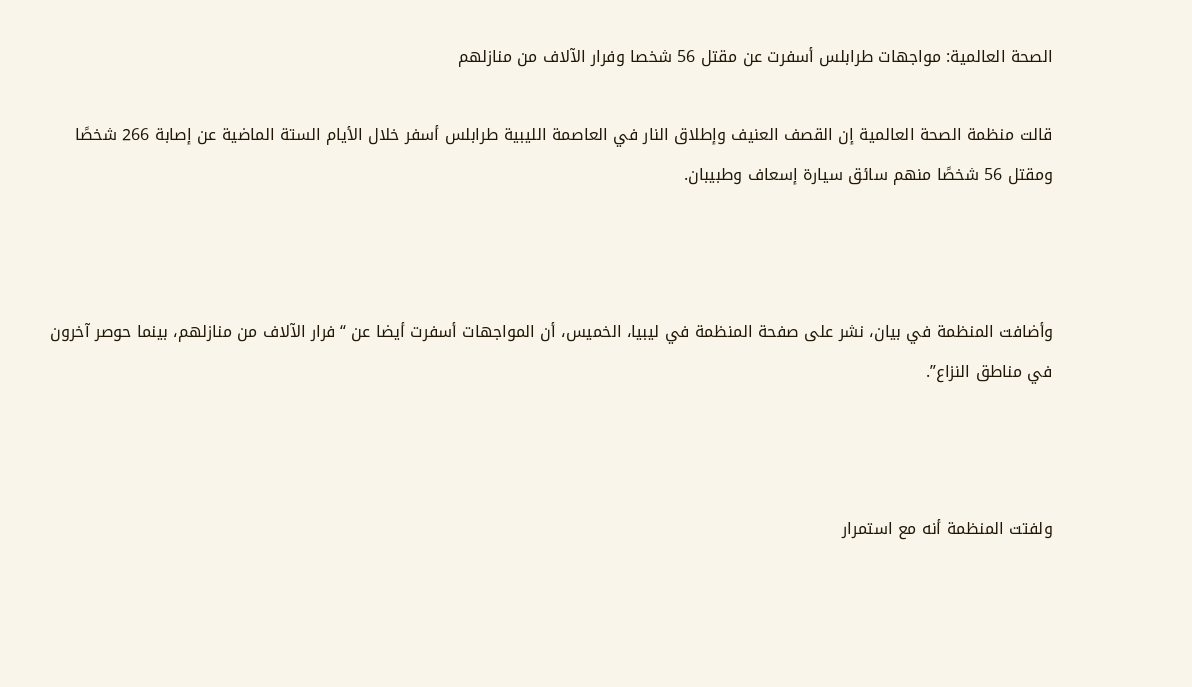الصحة العالمية: مواجهات طرابلس أسفرت عن مقتل 56 شخصا وفرار الآلاف من منازلهم

قالت منظمة الصحة العالمية إن القصف العنيف وإطلاق النار في العاصمة الليبية طرابلس أسفر خلال الأيام الستة الماضية عن إصابة 266 شخصًا ومقتل 56 شخصًا منهم سائق سيارة إسعاف وطبيبان.



وأضافت المنظمة في بيان، نشر على صفحة المنظمة في ليبيا، الخميس، أن المواجهات أسفرت أيضا عن “فرار الآلاف من منازلهم، بينما حوصر آخرون في مناطق النزاع”.



ولفتت المنظمة أنه مع استمرار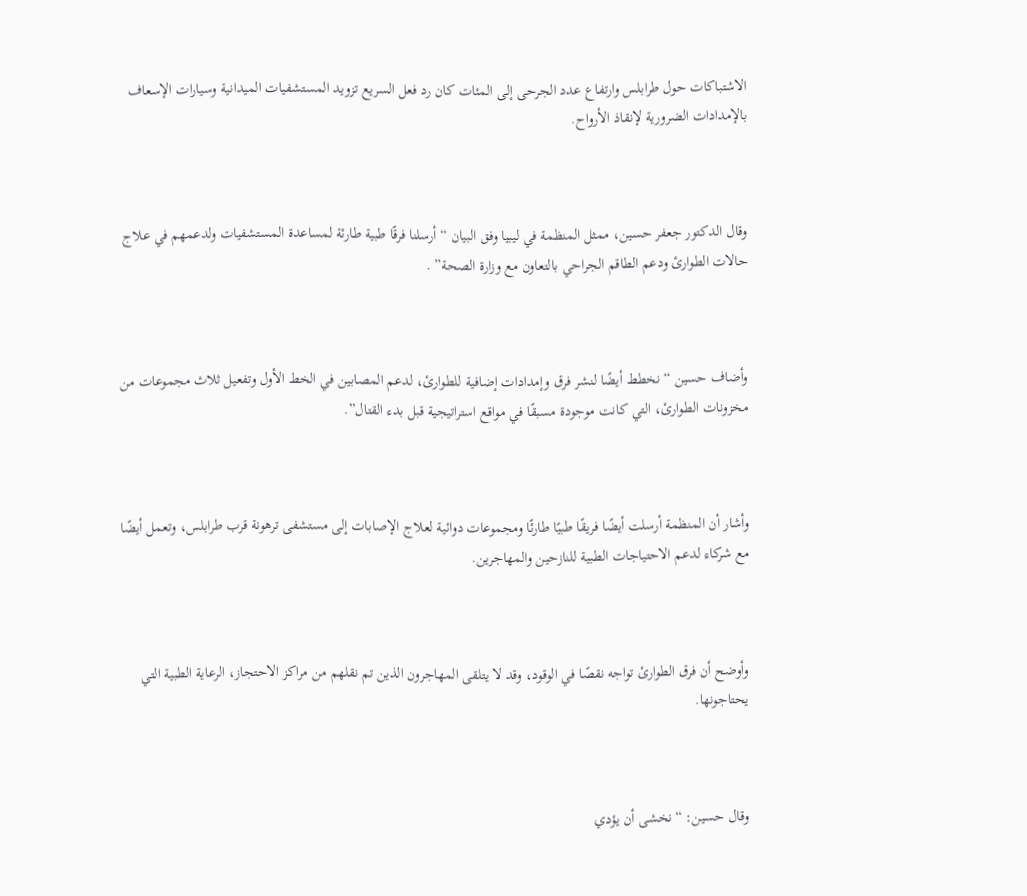الاشتباكات حول طرابلس وارتفاع عدد الجرحى إلى المئات كان رد فعل السريع تزويد المستشفيات الميدانية وسيارات الإسعاف بالإمدادات الضرورية لإنقاذ الأرواح.



وقال الدكتور جعفر حسين، ممثل المنظمة في ليبيا وفق البيان “أرسلنا فرقًا طبية طارئة لمساعدة المستشفيات ولدعمهم في علاج حالات الطوارئ ودعم الطاقم الجراحي بالتعاون مع وزارة الصحة” .



وأضاف حسين “نخطط أيضًا لنشر فرق وإمدادات إضافية للطوارئ، لدعم المصابين في الخط الأول وتفعيل ثلاث مجموعات من مخزونات الطوارئ، التي كانت موجودة مسبقًا في مواقع استراتيجية قبل بدء القتال”.



وأشار أن المنظمة أرسلت أيضًا فريقًا طبيًا طارئًا ومجموعات دوائية لعلاج الإصابات إلى مستشفى ترهونة قرب طرابلس، وتعمل أيضًا مع شركاء لدعم الاحتياجات الطبية للنازحين والمهاجرين.



وأوضح أن فرق الطوارئ تواجه نقصًا في الوقود، وقد لا يتلقى المهاجرون الذين تم نقلهم من مراكز الاحتجاز، الرعاية الطبية التي يحتاجونها.



وقال حسين: “نخشى أن يؤدي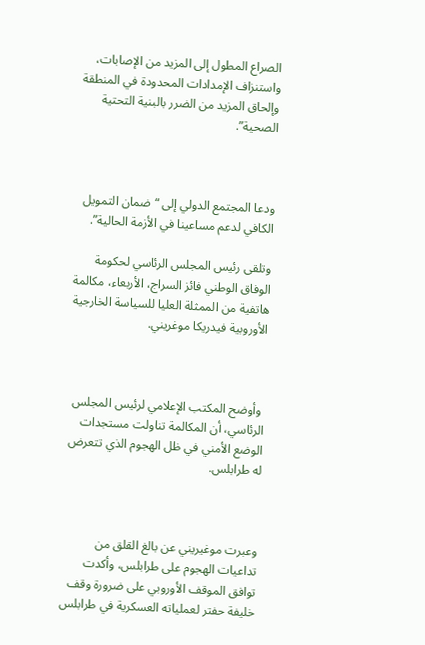الصراع المطول إلى المزيد من الإصابات، واستنزاف الإمدادات المحدودة في المنطقة وإلحاق المزيد من الضرر بالبنية التحتية الصحية”.



ودعا المجتمع الدولي إلى “ضمان التمويل الكافي لدعم مساعينا في الأزمة الحالية”.

وتلقى رئيس المجلس الرئاسي لحكومة الوفاق الوطني فائز السراج، الأربعاء، مكالمة هاتفية من الممثلة العليا للسياسة الخارجية الأوروبية فيدريكا موغريني.



 وأوضح المكتب الإعلامي لرئيس المجلس الرئاسي، أن المكالمة تناولت مستجدات الوضع الأمني في ظل الهجوم الذي تتعرض له طرابلس.



وعبرت موغيريني عن بالغ القلق من تداعيات الهجوم على طرابلس، وأكدت توافق الموقف الأوروبي على ضرورة وقف خليفة حفتر لعملياته العسكرية في طرابلس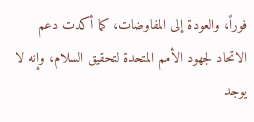فوراً، والعودة إلى المفاوضات، كما أكدت دعم الاتحاد لجهود الأمم المتحدة لتحقيق السلام، وإنه لا يوجد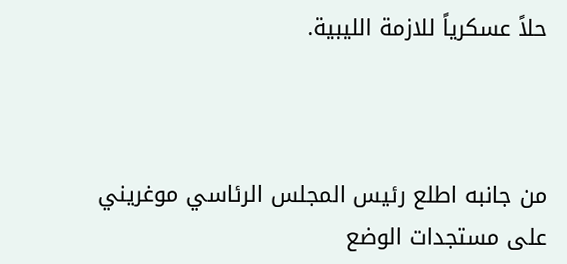حلاً عسكرياً للازمة الليبية.



من جانبه اطلع رئيس المجلس الرئاسي موغريني على مستجدات الوضع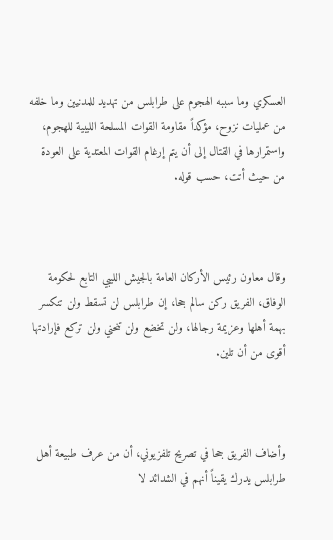العسكري وما سببه الهجوم على طرابلس من تهديد للمدنيين وما خلفه من عمليات نزوح، مؤكداً مقاومة القوات المسلحة الليبية للهجوم، واستمرارها في القتال إلى أن يتم إرغام القوات المعتدية على العودة من حيث أتت، حسب قوله.



وقال معاون رئيس الأركان العامة بالجيش الليبي التابع لحكومة الوفاق، الفريق ركن سالم جحا، إن طرابلس لن تسقط ولن تنكسر بهمة أهلها وعزيمة رجالها، ولن تخضع ولن تنحني ولن تركع فإرادتها أقوى من أن تلين.



وأضاف الفريق جحا في تصريح تلفزيوني، أن من عرف طبيعة أهل طرابلس يدرك يقيناً أنهم في الشدائد لا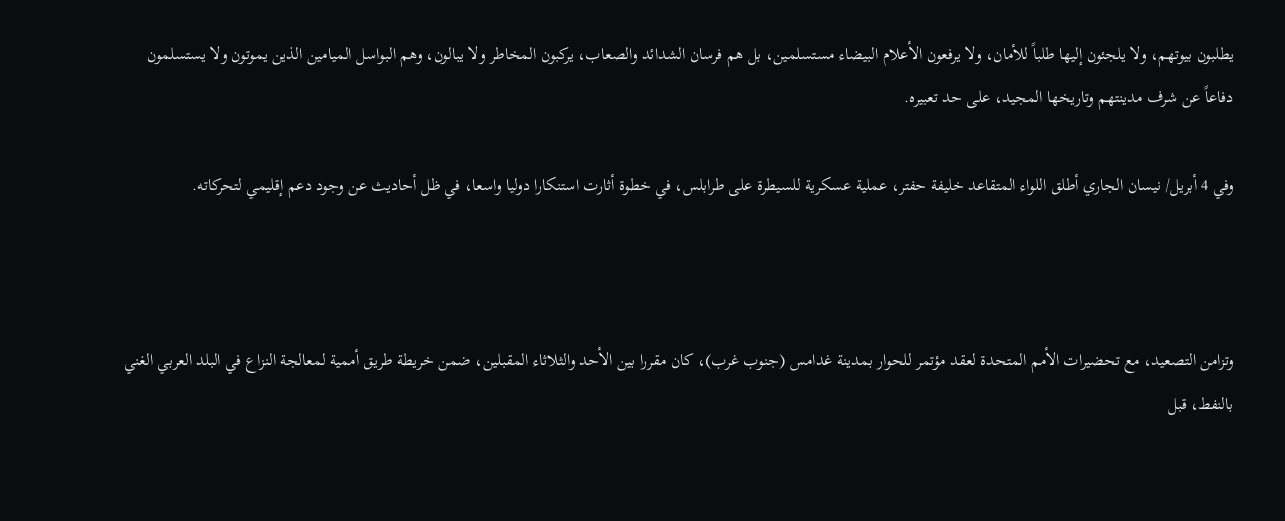يطلبون بيوتهم، ولا يلجئون إليها طلباً للأمان، ولا يرفعون الأعلام البيضاء مستسلمين، بل هم فرسان الشدائد والصعاب، يركبون المخاطر ولا يبالون، وهم البواسل الميامين الذين يموتون ولا يستسلمون دفاعاً عن شرف مدينتهم وتاريخها المجيد، على حد تعبيره.

وفي 4 أبريل/ نيسان الجاري أطلق اللواء المتقاعد خليفة حفتر، عملية عسكرية للسيطرة على طرابلس، في خطوة أثارت استنكارا دوليا واسعا، في ظل أحاديث عن وجود دعم إقليمي لتحركاته.



وتزامن التصعيد، مع تحضيرات الأمم المتحدة لعقد مؤتمر للحوار بمدينة غدامس (جنوب غرب)، كان مقررا بين الأحد والثلاثاء المقبلين، ضمن خريطة طريق أممية لمعالجة النزاع في البلد العربي الغني بالنفط، قبل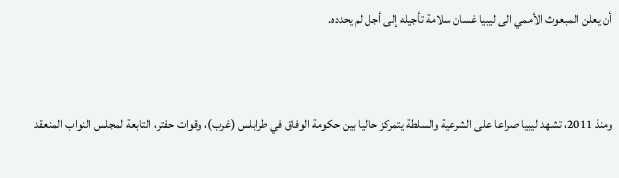أن يعلن المبعوث الأممي الى ليبيا غسان سلامة تأجيله إلى أجل لم يحدده.



ومنذ 2011، تشهد ليبيا صراعا على الشرعية والسلطة يتمركز حاليا بين حكومة الوفاق في طرابلس (غرب)، وقوات حفتر، التابعة لمجلس النواب المنعقد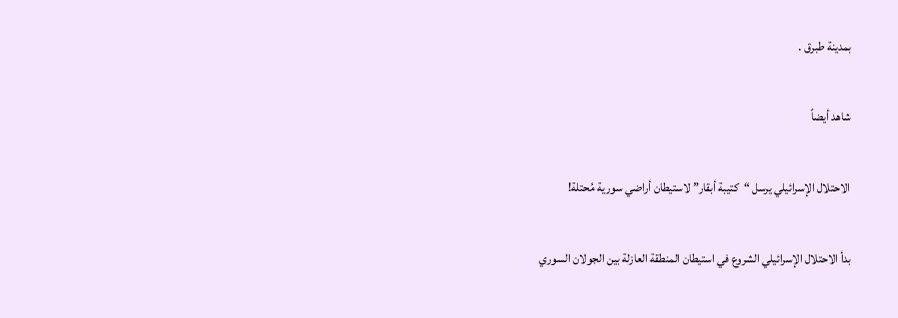بمدينة طبرق .

شاهد أيضاً

الاحتلال الإسرائيلي يرسل “كتيبة أبقار” لاستيطان أراضي سورية مُحتلة!

بدأ الاحتلال الإسرائيلي الشروع في استيطان المنطقة العازلة بين الجولان السوري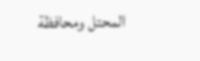المحتل ومحافظة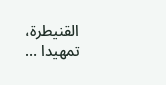القنيطرة، تمهيدا …